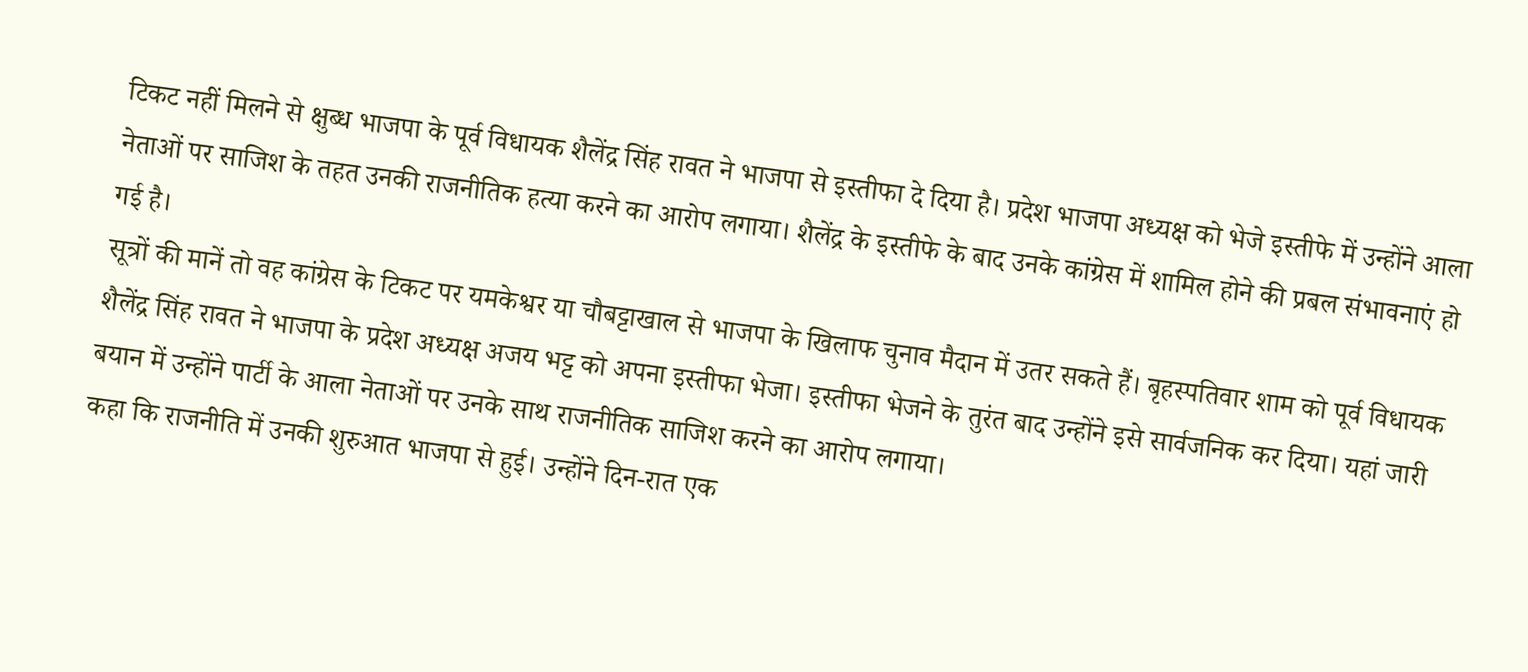टिकट नहीं मिलने से क्षुब्ध भाजपा के पूर्व विधायक शैलेंद्र सिंह रावत ने भाजपा से इस्तीफा दे दिया है। प्रदेश भाजपा अध्यक्ष को भेजे इस्तीफे में उन्होंने आला नेताओं पर साजिश के तहत उनकी राजनीतिक हत्या करने का आरोप लगाया। शैलेंद्र के इस्तीफे के बाद उनके कांग्रेस में शामिल होने की प्रबल संभावनाएं हो गई है।
सूत्रों की मानें तो वह कांग्रेस के टिकट पर यमकेश्वर या चौबट्टाखाल से भाजपा के खिलाफ चुनाव मैदान में उतर सकते हैं। बृहस्पतिवार शाम को पूर्व विधायक शैलेंद्र सिंह रावत ने भाजपा के प्रदेश अध्यक्ष अजय भट्ट को अपना इस्तीफा भेजा। इस्तीफा भेजने के तुरंत बाद उन्होंने इसे सार्वजनिक कर दिया। यहां जारी बयान में उन्होंने पार्टी के आला नेताओं पर उनके साथ राजनीतिक साजिश करने का आरोप लगाया।
कहा कि राजनीति में उनकी शुरुआत भाजपा से हुई। उन्होंने दिन-रात एक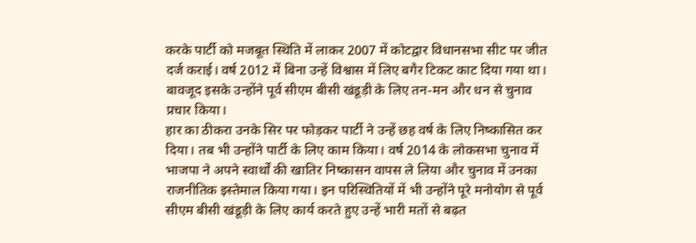करके पार्टी को मजबूत स्थिति में लाकर 2007 में कोटद्वार विधानसभा सीट पर जीत दर्ज कराई। वर्ष 2012 में बिना उन्हें विश्वास में लिए बगैर टिकट काट दिया गया था। बावजूद इसके उन्होंने पूर्व सीएम बीसी खंडूड़ी के लिए तन-मन और धन से चुनाव प्रचार किया।
हार का ठीकरा उनके सिर पर फोड़कर पार्टी ने उन्हें छह वर्ष के लिए निष्कासित कर दिया। तब भी उन्होंने पार्टी के लिए काम किया। वर्ष 2014 के लोकसभा चुनाव में भाजपा ने अपने स्वार्थों की खातिर निष्कासन वापस ले लिया और चुनाव में उनका राजनीतिक इस्तेमाल किया गया। इन परिस्थितियों में भी उन्होंने पूरे मनोयोग से पूर्व सीएम बीसी खंडूड़ी के लिए कार्य करते हुए उन्हें भारी मतों से बढ़त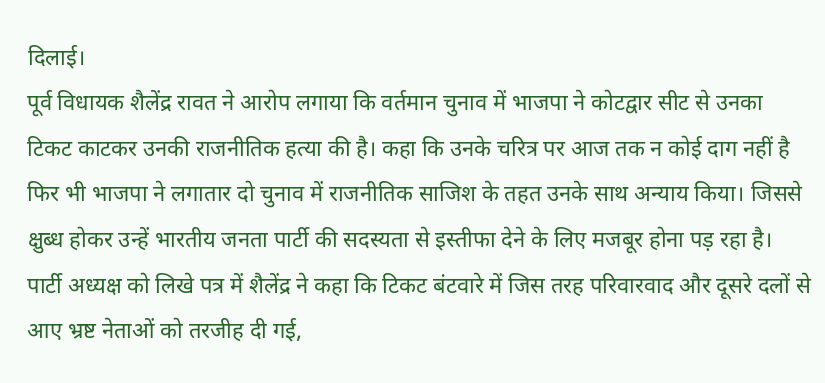दिलाई।
पूर्व विधायक शैलेंद्र रावत ने आरोप लगाया कि वर्तमान चुनाव में भाजपा ने कोटद्वार सीट से उनका टिकट काटकर उनकी राजनीतिक हत्या की है। कहा कि उनके चरित्र पर आज तक न कोई दाग नहीं है फिर भी भाजपा ने लगातार दो चुनाव में राजनीतिक साजिश के तहत उनके साथ अन्याय किया। जिससे क्षुब्ध होकर उन्हें भारतीय जनता पार्टी की सदस्यता से इस्तीफा देने के लिए मजबूर होना पड़ रहा है।
पार्टी अध्यक्ष को लिखे पत्र में शैलेंद्र ने कहा कि टिकट बंटवारे में जिस तरह परिवारवाद और दूसरे दलों से आए भ्रष्ट नेताओं को तरजीह दी गई,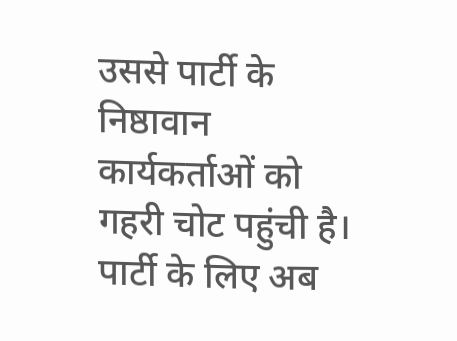उससे पार्टी के निष्ठावान कार्यकर्ताओं को गहरी चोट पहुंची है। पार्टी के लिए अब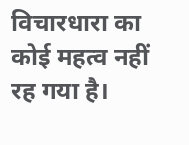विचारधारा का कोई महत्व नहीं रह गया है।